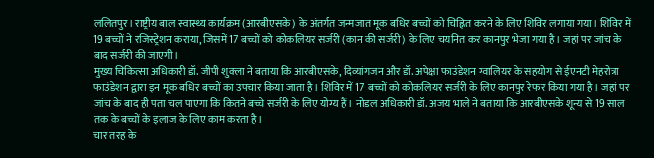ललितपुर। राष्ट्रीय बाल स्वास्थ्य कार्यक्रम (आरबीएसके) के अंतर्गत जन्मजात मूक बधिर बच्चों को चिह्नित करने के लिए शिविर लगाया गया। शिविर में 19 बच्चों ने रजिस्ट्रेशन कराया, जिसमें 17 बच्चों को कोकलियर सर्जरी (कान की सर्जरी) के लिए चयनित कर कानपुर भेजा गया है। जहां पर जांच के बाद सर्जरी की जाएगी।
मुख्य चिकित्सा अधिकारी डॉ. जीपी शुक्ला ने बताया कि आरबीएसके, दिव्यांगजन और डॉ. अपेक्षा फाउंडेशन ग्वालियर के सहयोग से ईएनटी मेहरोत्रा फाउंडेशन द्वारा इन मूक बधिर बच्चों का उपचार किया जाता है। शिविर में 17 बच्चों को कोकलियर सर्जरी के लिए कानपुर रेफर किया गया है। जहां पर जांच के बाद ही पता चल पाएगा कि कितने बच्चे सर्जरी के लिए योग्य हैं। नोडल अधिकारी डॉ. अजय भाले ने बताया कि आरबीएसके शून्य से 19 साल तक के बच्चों के इलाज के लिए काम करता है।
चार तरह के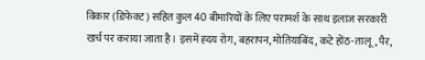विकार (डिफेक्ट) सहित कुल 40 बीमारियों के लिए परामर्श के साथ इलाज सरकारी खर्च पर कराया जाता है। इसमें ह्दय रोग, बहरापन, मोतियाबिंद, कटे होंठ-तालू, पैर,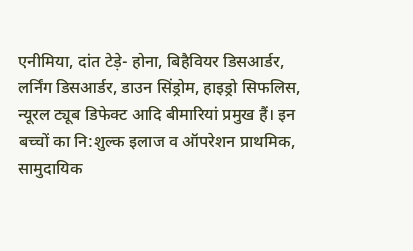एनीमिया, दांत टेड़े- होना, बिहैवियर डिसआर्डर, लर्निंग डिसआर्डर, डाउन सिंड्रोम, हाइड्रो सिफलिस, न्यूरल ट्यूब डिफेक्ट आदि बीमारियां प्रमुख हैं। इन बच्चों का नि:शुल्क इलाज व ऑपरेशन प्राथमिक, सामुदायिक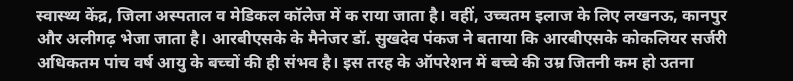स्वास्थ्य केंद्र, जिला अस्पताल व मेडिकल कॉलेज में क राया जाता है। वहीं, उच्चतम इलाज के लिए लखनऊ, कानपुर और अलीगढ़ भेजा जाता है। आरबीएसके के मैनेजर डॉ. सुखदेव पंकज ने बताया कि आरबीएसके कोकलियर सर्जरी अधिकतम पांच वर्ष आयु के बच्चों की ही संभव है। इस तरह के ऑपरेशन में बच्चे की उम्र जितनी कम हो उतना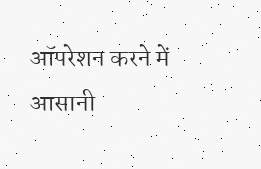ऑपरेशन करने में आसानी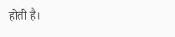होती है।